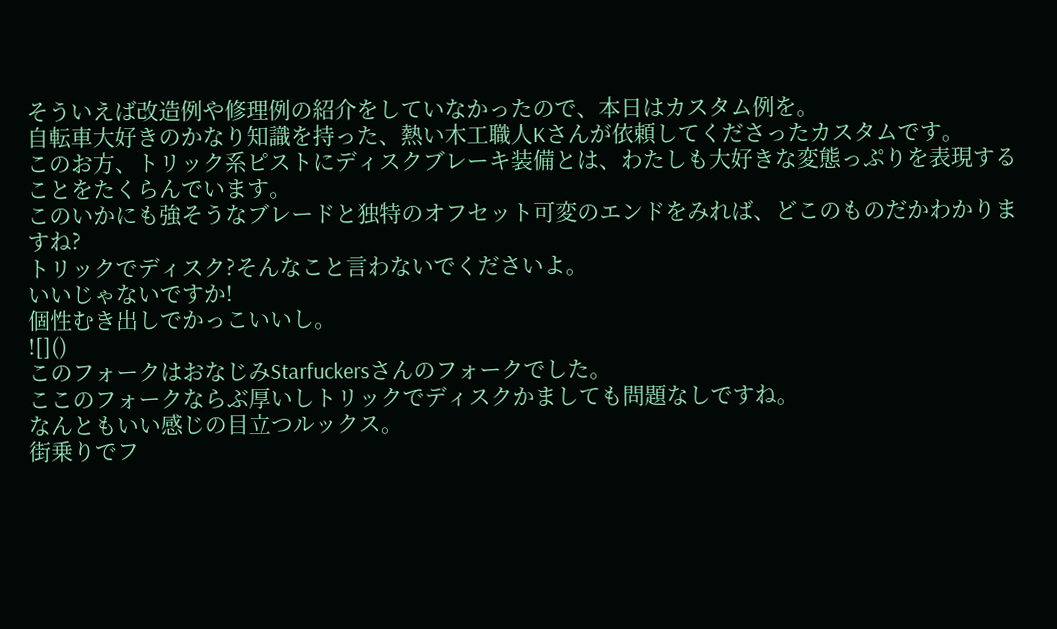そういえば改造例や修理例の紹介をしていなかったので、本日はカスタム例を。
自転車大好きのかなり知識を持った、熱い木工職人Kさんが依頼してくださったカスタムです。
このお方、トリック系ピストにディスクブレーキ装備とは、わたしも大好きな変態っぷりを表現することをたくらんでいます。
このいかにも強そうなブレードと独特のオフセット可変のエンドをみれば、どこのものだかわかりますね?
トリックでディスク?そんなこと言わないでくださいよ。
いいじゃないですか!
個性むき出しでかっこいいし。
![]()
このフォークはおなじみStarfuckersさんのフォークでした。
ここのフォークならぶ厚いしトリックでディスクかましても問題なしですね。
なんともいい感じの目立つルックス。
街乗りでフ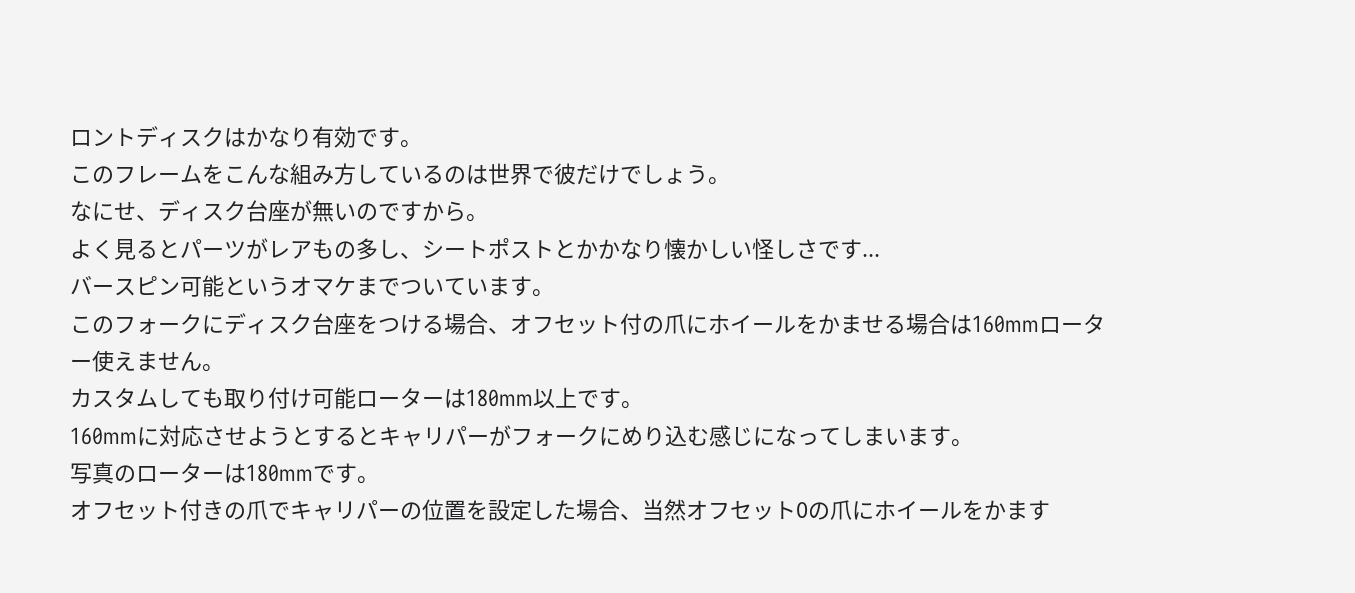ロントディスクはかなり有効です。
このフレームをこんな組み方しているのは世界で彼だけでしょう。
なにせ、ディスク台座が無いのですから。
よく見るとパーツがレアもの多し、シートポストとかかなり懐かしい怪しさです...
バースピン可能というオマケまでついています。
このフォークにディスク台座をつける場合、オフセット付の爪にホイールをかませる場合は160mmローター使えません。
カスタムしても取り付け可能ローターは180mm以上です。
160mmに対応させようとするとキャリパーがフォークにめり込む感じになってしまいます。
写真のローターは180mmです。
オフセット付きの爪でキャリパーの位置を設定した場合、当然オフセット0の爪にホイールをかます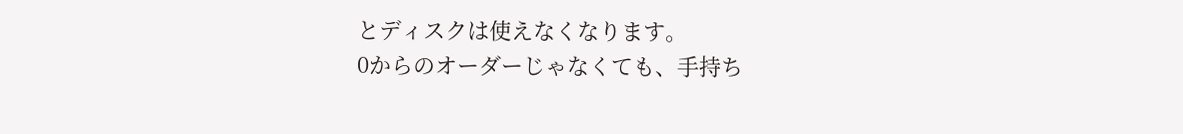とディスクは使えなくなります。
0からのオーダーじゃなくても、手持ち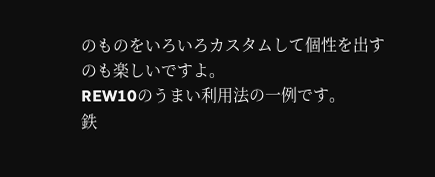のものをいろいろカスタムして個性を出すのも楽しいですよ。
REW10のうまい利用法の一例です。
鉄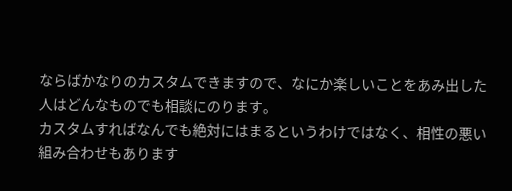ならばかなりのカスタムできますので、なにか楽しいことをあみ出した人はどんなものでも相談にのります。
カスタムすればなんでも絶対にはまるというわけではなく、相性の悪い組み合わせもあります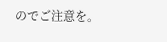のでご注意を。